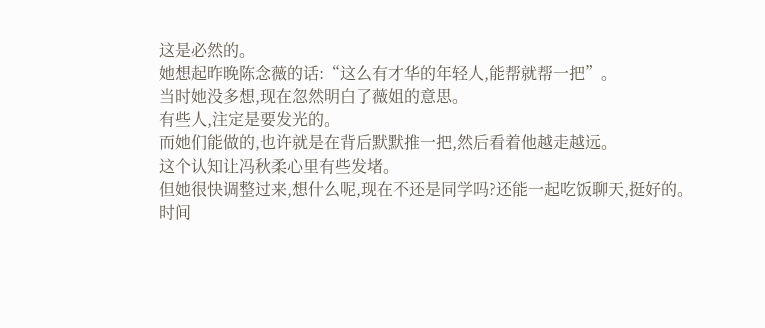这是必然的。
她想起昨晚陈念薇的话:“这么有才华的年轻人,能帮就帮一把”。
当时她没多想,现在忽然明白了薇姐的意思。
有些人,注定是要发光的。
而她们能做的,也许就是在背后默默推一把,然后看着他越走越远。
这个认知让冯秋柔心里有些发堵。
但她很快调整过来,想什么呢,现在不还是同学吗?还能一起吃饭聊天,挺好的。
时间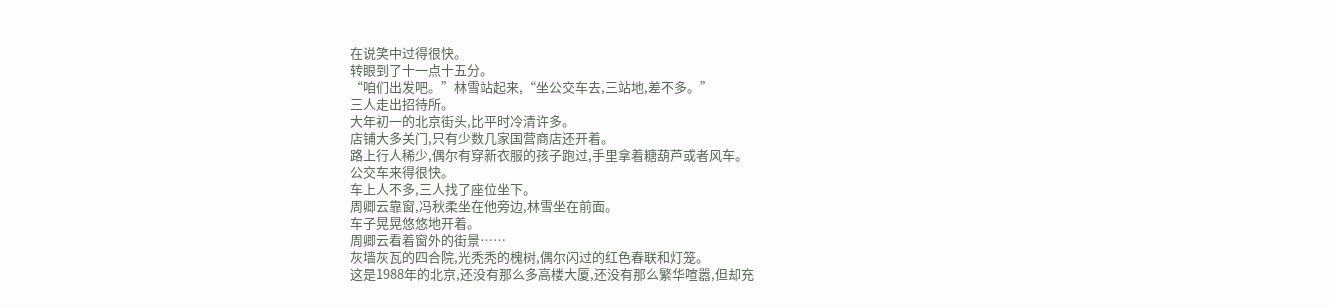在说笑中过得很快。
转眼到了十一点十五分。
“咱们出发吧。”林雪站起来,“坐公交车去,三站地,差不多。”
三人走出招待所。
大年初一的北京街头,比平时冷清许多。
店铺大多关门,只有少数几家国营商店还开着。
路上行人稀少,偶尔有穿新衣服的孩子跑过,手里拿着糖葫芦或者风车。
公交车来得很快。
车上人不多,三人找了座位坐下。
周卿云靠窗,冯秋柔坐在他旁边,林雪坐在前面。
车子晃晃悠悠地开着。
周卿云看着窗外的街景……
灰墙灰瓦的四合院,光秃秃的槐树,偶尔闪过的红色春联和灯笼。
这是1988年的北京,还没有那么多高楼大厦,还没有那么繁华喧嚣,但却充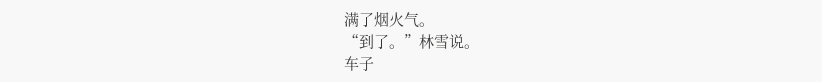满了烟火气。
“到了。”林雪说。
车子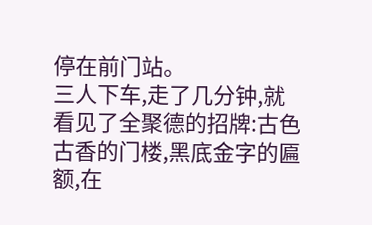停在前门站。
三人下车,走了几分钟,就看见了全聚德的招牌:古色古香的门楼,黑底金字的匾额,在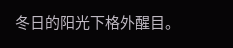冬日的阳光下格外醒目。